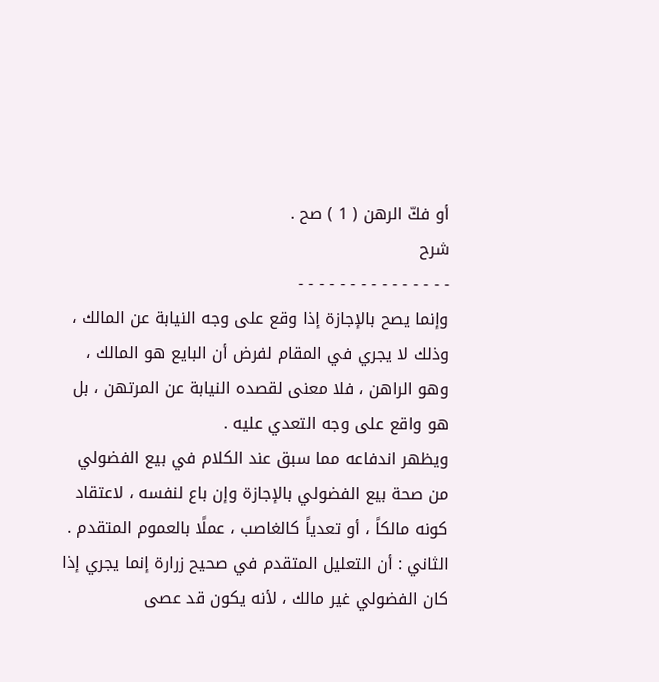أو فكّ الرهن ( 1 ) صح .
شرح
- - - - - - - - - - - - - - -
وإنما يصح بالإجازة إذا وقع على وجه النيابة عن المالك ، وذلك لا يجري في المقام لفرض أن البايع هو المالك ، وهو الراهن ، فلا معنى لقصده النيابة عن المرتهن ، بل هو واقع على وجه التعدي عليه .
ويظهر اندفاعه مما سبق عند الكلام في بيع الفضولي من صحة بيع الفضولي بالإجازة وإن باع لنفسه ، لاعتقاد كونه مالكاً ، أو تعدياً كالغاصب ، عملًا بالعموم المتقدم .
الثاني : أن التعليل المتقدم في صحيح زرارة إنما يجري إذا كان الفضولي غير مالك ، لأنه يكون قد عصى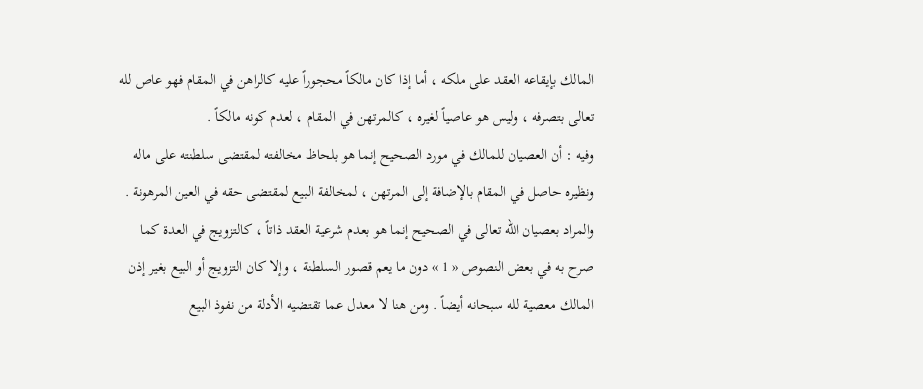المالك بإيقاعه العقد على ملكه ، أما إذا كان مالكاً محجوراً عليه كالراهن في المقام فهو عاص لله تعالى بتصرفه ، وليس هو عاصياً لغيره ، كالمرتهن في المقام ، لعدم كونه مالكاً .
وفيه : أن العصيان للمالك في مورد الصحيح إنما هو بلحاظ مخالفته لمقتضى سلطنته على ماله ونظيره حاصل في المقام بالإضافة إلى المرتهن ، لمخالفة البيع لمقتضى حقه في العين المرهونة .
والمراد بعصيان الله تعالى في الصحيح إنما هو بعدم شرعية العقد ذاتاً ، كالتزويج في العدة كما صرح به في بعض النصوص « 1 » دون ما يعم قصور السلطنة ، وإلا كان التزويج أو البيع بغير إذن المالك معصية لله سبحانه أيضاً . ومن هنا لا معدل عما تقتضيه الأدلة من نفوذ البيع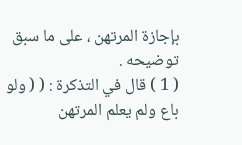بإجازة المرتهن ، على ما سبق توضيحه .
( 1 ) قال في التذكرة : ( ( ولو باع ولم يعلم المرتهن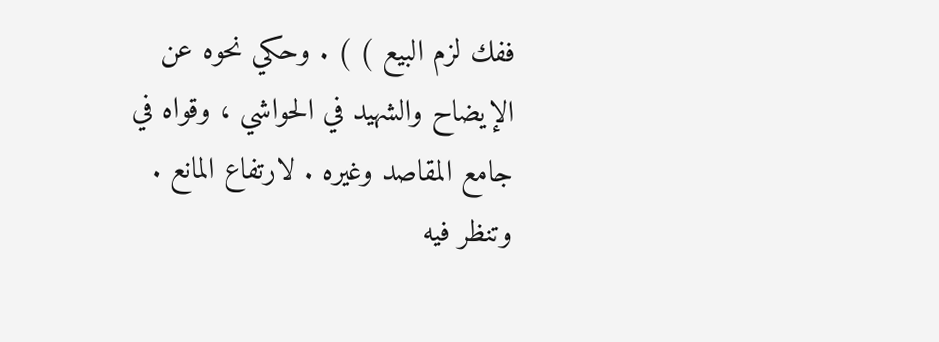ففك لزم البيع ) ) . وحكي نحوه عن الإيضاح والشهيد في الحواشي ، وقواه في جامع المقاصد وغيره . لارتفاع المانع . وتنظر فيه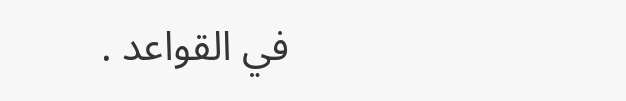في القواعد .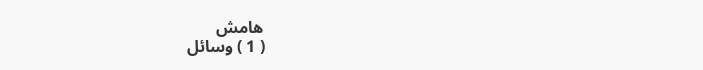هامش
( 1 ) وسائل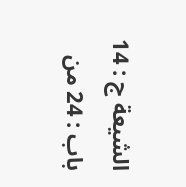الشيعة ج : 14 باب : 24 من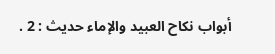أبواب نكاح العبيد والإماء حديث : 2 .